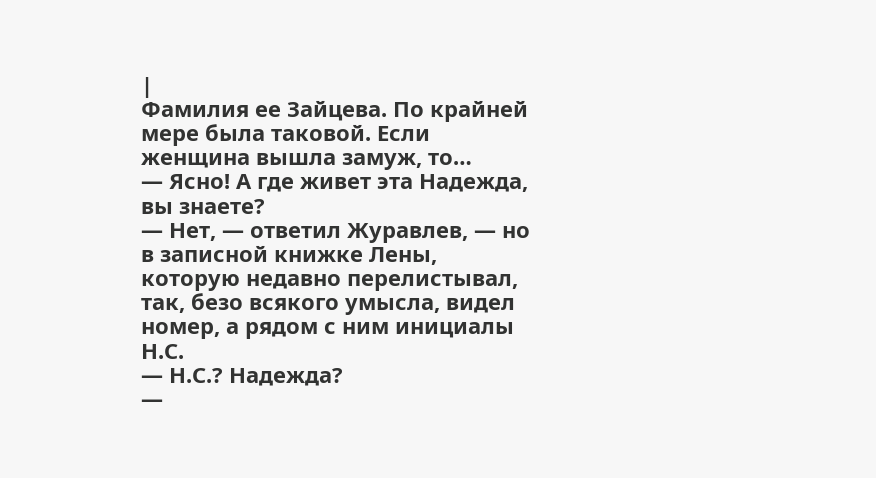|
Фамилия ее Зайцева. По крайней мере была таковой. Если женщина вышла замуж, то…
— Ясно! А где живет эта Надежда, вы знаете?
— Нет, — ответил Журавлев, — но в записной книжке Лены, которую недавно перелистывал, так, безо всякого умысла, видел номер, а рядом с ним инициалы Н.С.
— Н.С.? Надежда?
—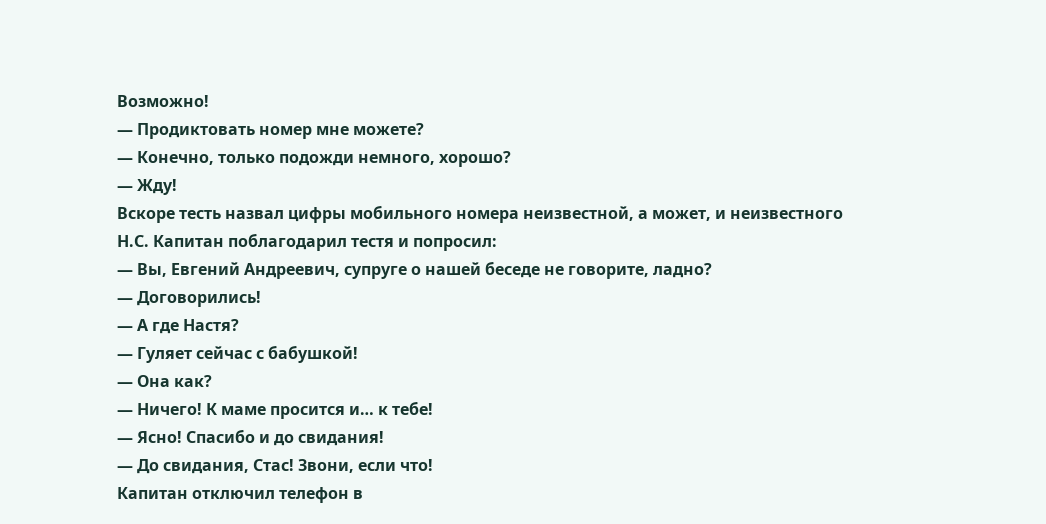Возможно!
— Продиктовать номер мне можете?
— Конечно, только подожди немного, хорошо?
— Жду!
Вскоре тесть назвал цифры мобильного номера неизвестной, а может, и неизвестного Н.С. Капитан поблагодарил тестя и попросил:
— Вы, Евгений Андреевич, супруге о нашей беседе не говорите, ладно?
— Договорились!
— А где Настя?
— Гуляет сейчас с бабушкой!
— Она как?
— Ничего! К маме просится и… к тебе!
— Ясно! Спасибо и до свидания!
— До свидания, Стас! Звони, если что!
Капитан отключил телефон в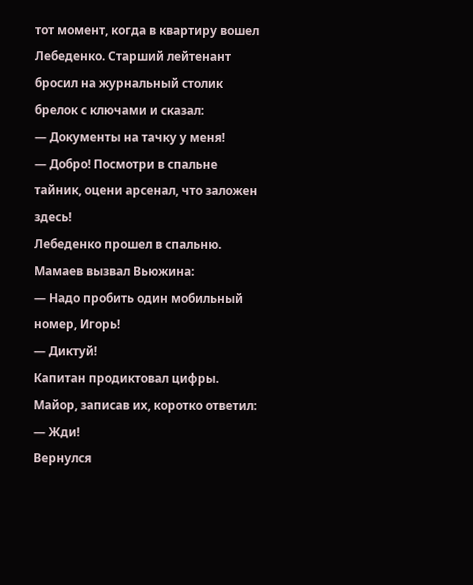тот момент, когда в квартиру вошел Лебеденко. Старший лейтенант бросил на журнальный столик брелок с ключами и сказал:
— Документы на тачку у меня!
— Добро! Посмотри в спальне тайник, оцени арсенал, что заложен здесь!
Лебеденко прошел в спальню.
Мамаев вызвал Вьюжина:
— Надо пробить один мобильный номер, Игорь!
— Диктуй!
Капитан продиктовал цифры.
Майор, записав их, коротко ответил:
— Жди!
Вернулся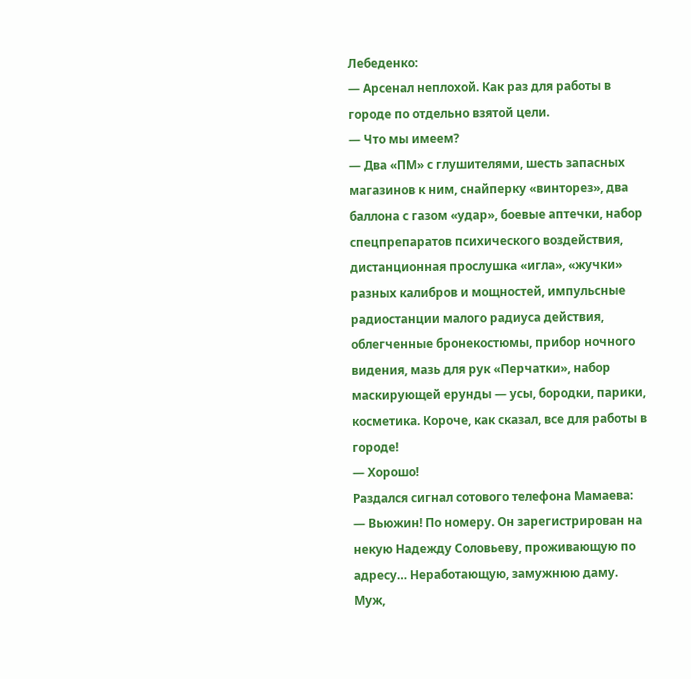Лебеденко:
— Арсенал неплохой. Как раз для работы в городе по отдельно взятой цели.
— Что мы имеем?
— Два «ПМ» с глушителями, шесть запасных магазинов к ним, снайперку «винторез», два баллона с газом «удар», боевые аптечки, набор спецпрепаратов психического воздействия, дистанционная прослушка «игла», «жучки» разных калибров и мощностей, импульсные радиостанции малого радиуса действия, облегченные бронекостюмы, прибор ночного видения, мазь для рук «Перчатки», набор маскирующей ерунды — усы, бородки, парики, косметика. Короче, как сказал, все для работы в городе!
— Хорошо!
Раздался сигнал сотового телефона Мамаева:
— Вьюжин! По номеру. Он зарегистрирован на некую Надежду Соловьеву, проживающую по адресу… Неработающую, замужнюю даму. Муж,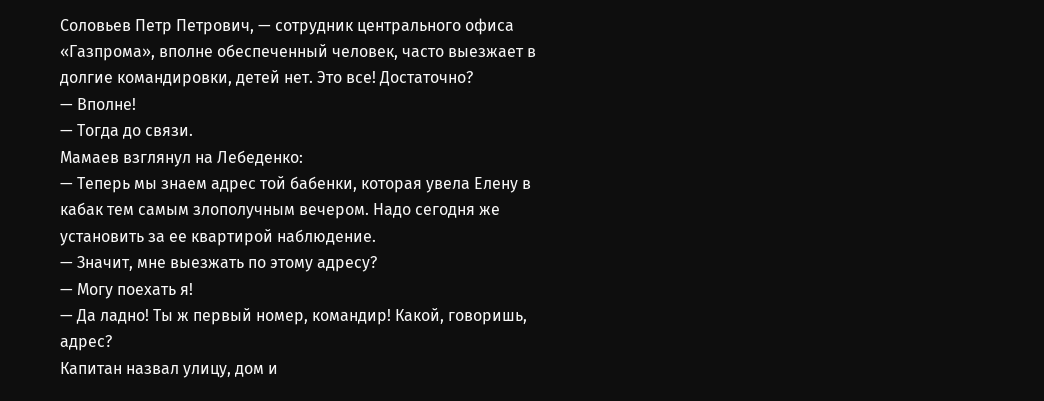Соловьев Петр Петрович, — сотрудник центрального офиса «Газпрома», вполне обеспеченный человек, часто выезжает в долгие командировки, детей нет. Это все! Достаточно?
— Вполне!
— Тогда до связи.
Мамаев взглянул на Лебеденко:
— Теперь мы знаем адрес той бабенки, которая увела Елену в кабак тем самым злополучным вечером. Надо сегодня же установить за ее квартирой наблюдение.
— Значит, мне выезжать по этому адресу?
— Могу поехать я!
— Да ладно! Ты ж первый номер, командир! Какой, говоришь, адрес?
Капитан назвал улицу, дом и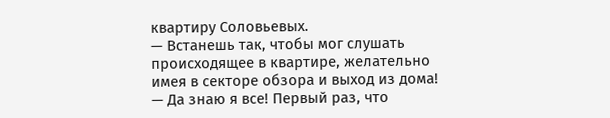квартиру Соловьевых.
— Встанешь так, чтобы мог слушать происходящее в квартире, желательно имея в секторе обзора и выход из дома!
— Да знаю я все! Первый раз, что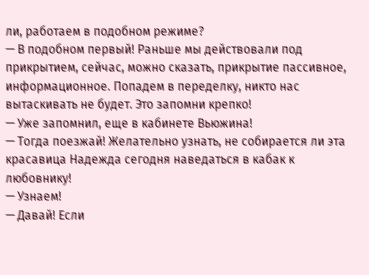ли, работаем в подобном режиме?
— В подобном первый! Раньше мы действовали под прикрытием, сейчас, можно сказать, прикрытие пассивное, информационное. Попадем в переделку, никто нас вытаскивать не будет. Это запомни крепко!
— Уже запомнил, еще в кабинете Вьюжина!
— Тогда поезжай! Желательно узнать, не собирается ли эта красавица Надежда сегодня наведаться в кабак к любовнику!
— Узнаем!
— Давай! Если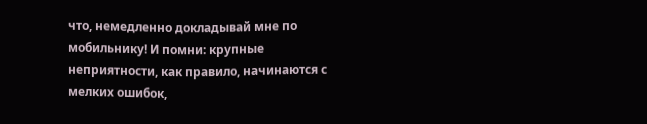что, немедленно докладывай мне по мобильнику! И помни: крупные неприятности, как правило, начинаются с мелких ошибок,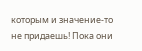которым и значение-то не придаешь! Пока они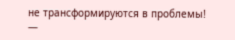не трансформируются в проблемы!
—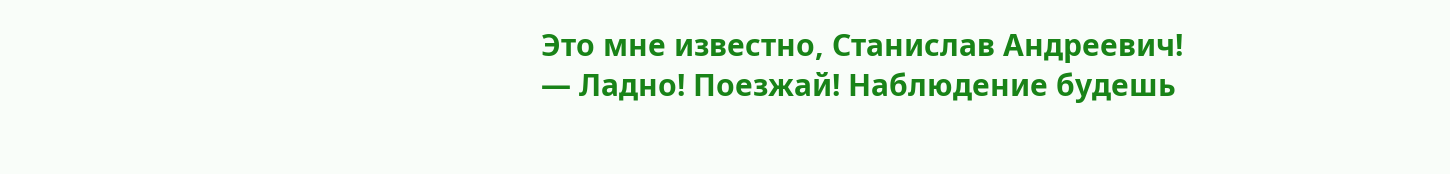Это мне известно, Станислав Андреевич!
— Ладно! Поезжай! Наблюдение будешь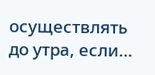осуществлять до утра, если…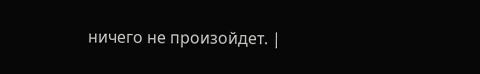ничего не произойдет. |